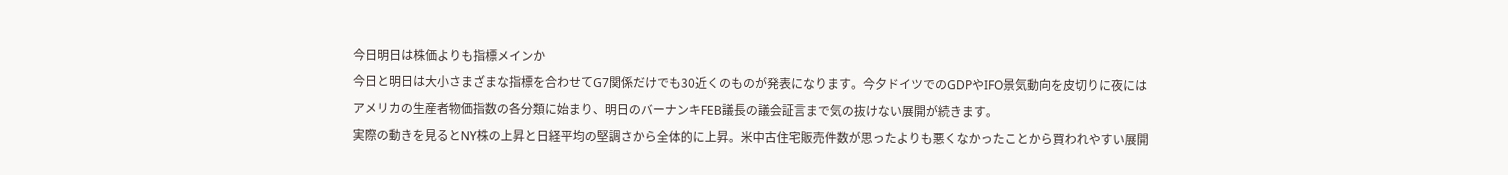今日明日は株価よりも指標メインか
今日と明日は大小さまざまな指標を合わせてG7関係だけでも30近くのものが発表になります。今夕ドイツでのGDPやIFO景気動向を皮切りに夜にはアメリカの生産者物価指数の各分類に始まり、明日のバーナンキFEB議長の議会証言まで気の抜けない展開が続きます。
実際の動きを見るとNY株の上昇と日経平均の堅調さから全体的に上昇。米中古住宅販売件数が思ったよりも悪くなかったことから買われやすい展開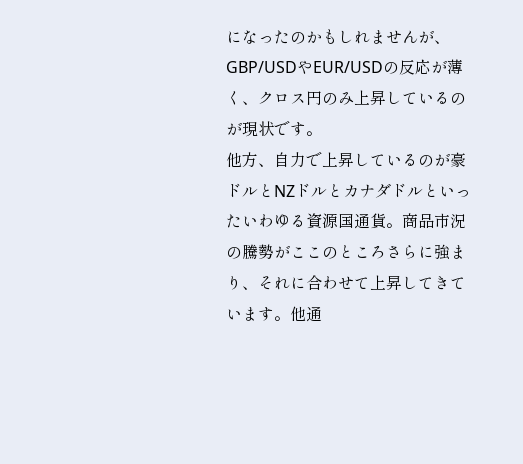になったのかもしれませんが、GBP/USDやEUR/USDの反応が薄く、クロス円のみ上昇しているのが現状です。
他方、自力で上昇しているのが豪ドルとNZドルとカナダドルといったいわゆる資源国通貨。商品市況の騰勢がここのところさらに強まり、それに合わせて上昇してきています。他通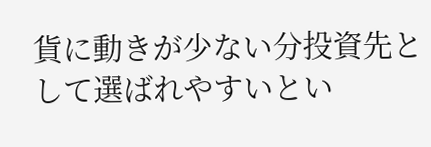貨に動きが少ない分投資先として選ばれやすいとい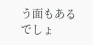う面もあるでしょ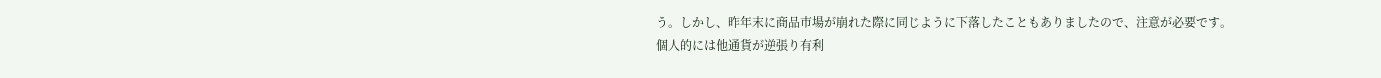う。しかし、昨年末に商品市場が崩れた際に同じように下落したこともありましたので、注意が必要です。
個人的には他通貨が逆張り有利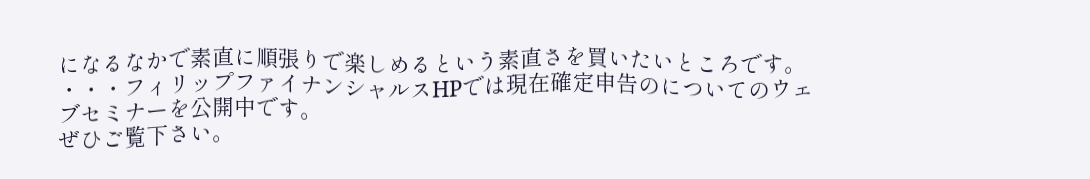になるなかで素直に順張りで楽しめるという素直さを買いたいところです。
・・・フィリップファイナンシャルスHPでは現在確定申告のについてのウェブセミナーを公開中です。
ぜひご覧下さい。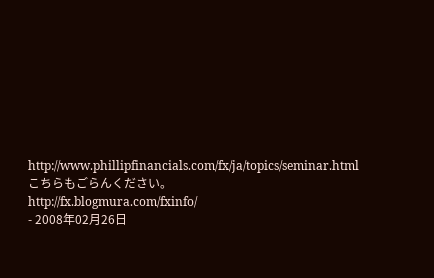http://www.phillipfinancials.com/fx/ja/topics/seminar.html
こちらもごらんください。
http://fx.blogmura.com/fxinfo/
- 2008年02月26日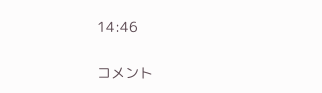14:46


コメント